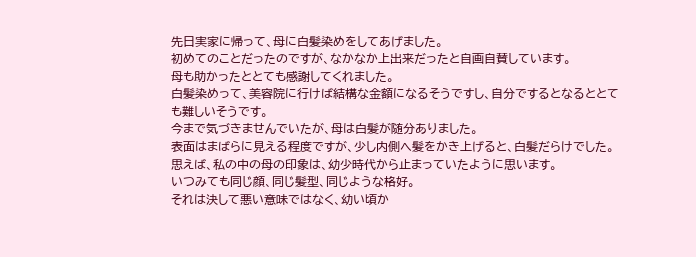先日実家に帰って、母に白髪染めをしてあげました。
初めてのことだったのですが、なかなか上出来だったと自画自賛しています。
母も助かったととても感謝してくれました。
白髪染めって、美容院に行けば結構な金額になるそうですし、自分でするとなるととても難しいそうです。
今まで気づきませんでいたが、母は白髪が随分ありました。
表面はまばらに見える程度ですが、少し内側へ髪をかき上げると、白髪だらけでした。
思えば、私の中の母の印象は、幼少時代から止まっていたように思います。
いつみても同じ顔、同じ髪型、同じような格好。
それは決して悪い意味ではなく、幼い頃か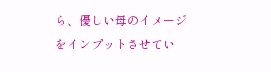ら、優しい母のイメージをインプットさせてい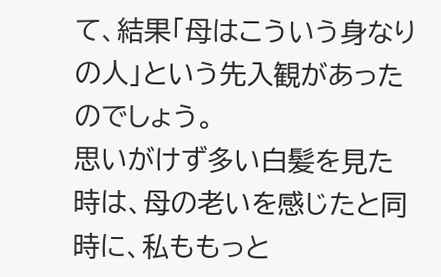て、結果「母はこういう身なりの人」という先入観があったのでしょう。
思いがけず多い白髪を見た時は、母の老いを感じたと同時に、私ももっと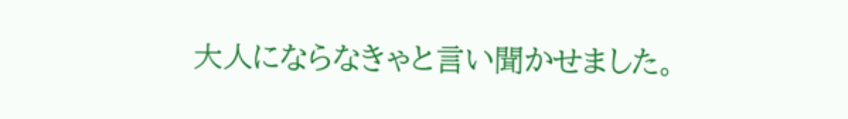大人にならなきゃと言い聞かせました。